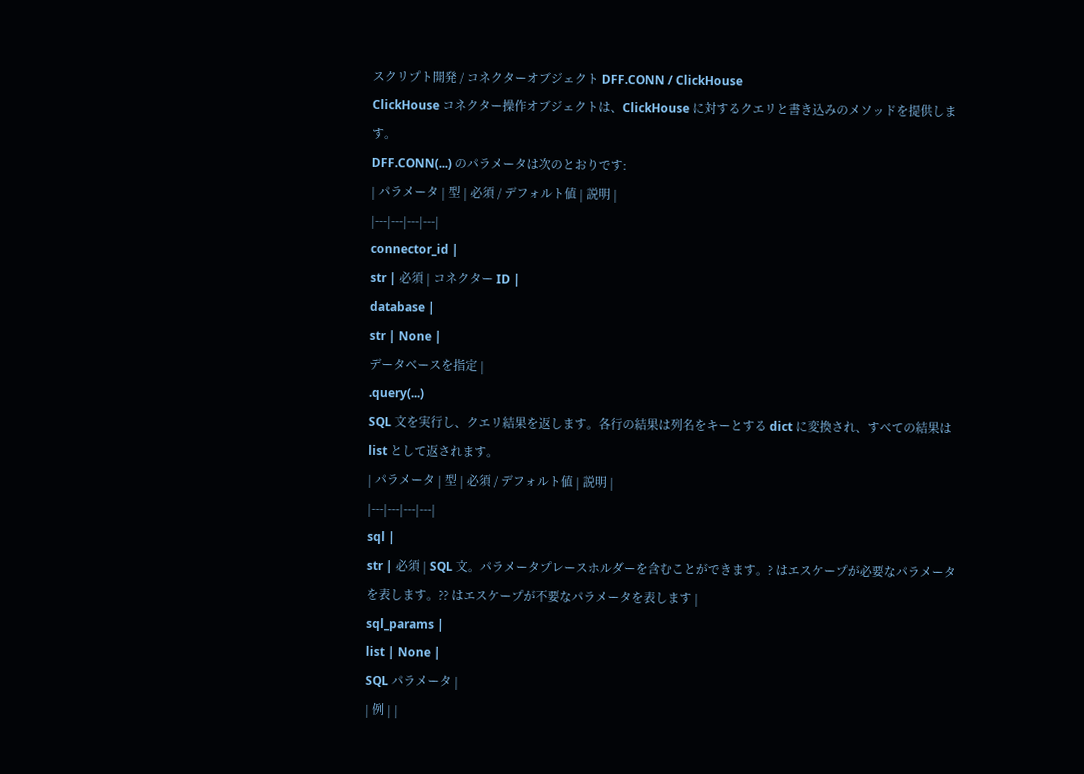スクリプト開発 / コネクターオブジェクト DFF.CONN / ClickHouse
ClickHouse コネクター操作オブジェクトは、ClickHouse に対するクエリと書き込みのメソッドを提供します。
DFF.CONN(...) のパラメータは次のとおりです:
| パラメータ | 型 | 必須 / デフォルト値 | 説明 |
|---|---|---|---|
connector_id |
str | 必須 | コネクター ID |
database |
str | None |
データベースを指定 |
.query(...)
SQL 文を実行し、クエリ結果を返します。各行の結果は列名をキーとする dict に変換され、すべての結果は list として返されます。
| パラメータ | 型 | 必須 / デフォルト値 | 説明 |
|---|---|---|---|
sql |
str | 必須 | SQL 文。パラメータプレースホルダーを含むことができます。? はエスケープが必要なパラメータを表します。?? はエスケープが不要なパラメータを表します |
sql_params |
list | None |
SQL パラメータ |
| 例 | |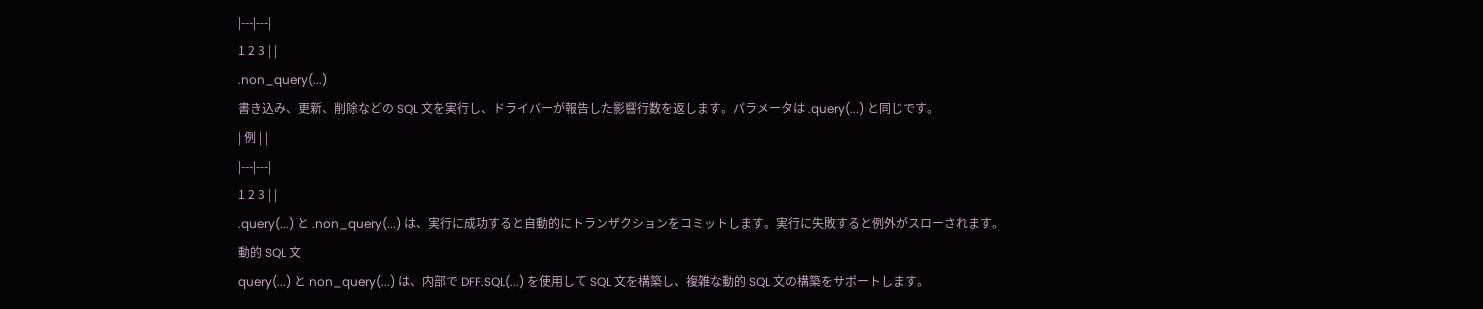|---|---|
1 2 3 | |
.non_query(...)
書き込み、更新、削除などの SQL 文を実行し、ドライバーが報告した影響行数を返します。パラメータは .query(...) と同じです。
| 例 | |
|---|---|
1 2 3 | |
.query(...) と .non_query(...) は、実行に成功すると自動的にトランザクションをコミットします。実行に失敗すると例外がスローされます。
動的 SQL 文
query(...) と non_query(...) は、内部で DFF.SQL(...) を使用して SQL 文を構築し、複雑な動的 SQL 文の構築をサポートします。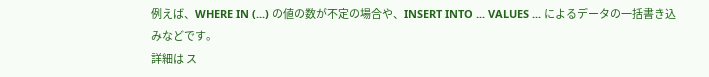例えば、WHERE IN (...) の値の数が不定の場合や、INSERT INTO ... VALUES ... によるデータの一括書き込みなどです。
詳細は ス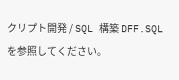クリプト開発 / SQL 構築 DFF.SQL を参照してください。